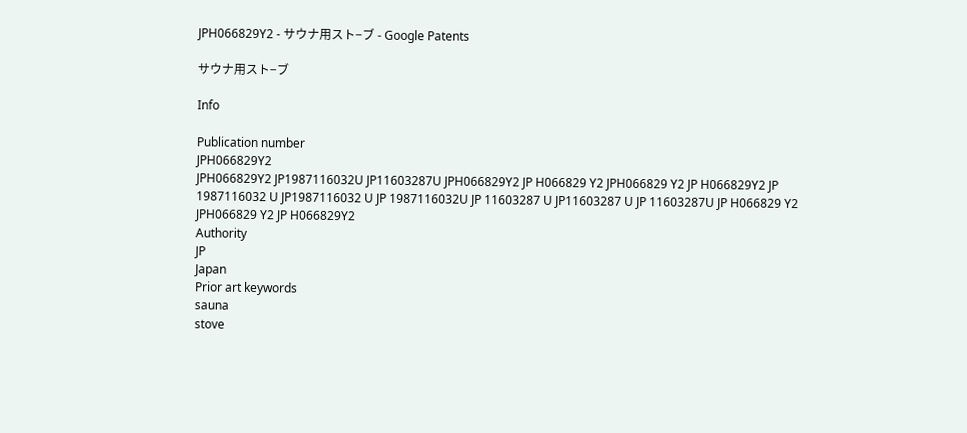JPH066829Y2 - サウナ用スト−ブ - Google Patents

サウナ用スト−ブ

Info

Publication number
JPH066829Y2
JPH066829Y2 JP1987116032U JP11603287U JPH066829Y2 JP H066829 Y2 JPH066829 Y2 JP H066829Y2 JP 1987116032 U JP1987116032 U JP 1987116032U JP 11603287 U JP11603287 U JP 11603287U JP H066829 Y2 JPH066829 Y2 JP H066829Y2
Authority
JP
Japan
Prior art keywords
sauna
stove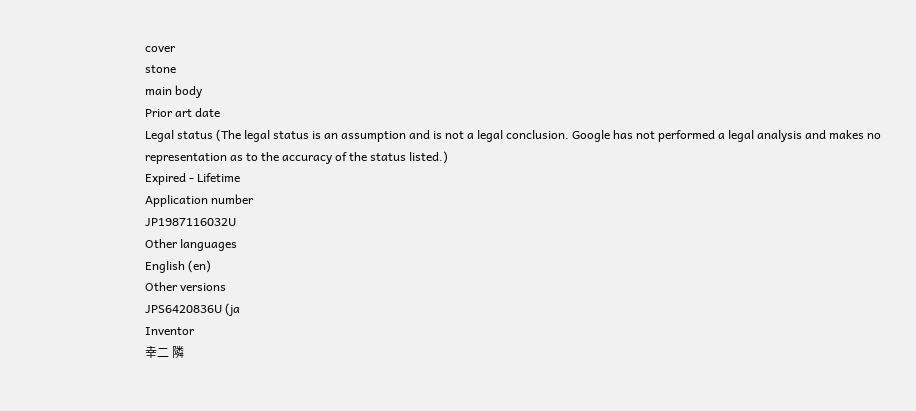cover
stone
main body
Prior art date
Legal status (The legal status is an assumption and is not a legal conclusion. Google has not performed a legal analysis and makes no representation as to the accuracy of the status listed.)
Expired - Lifetime
Application number
JP1987116032U
Other languages
English (en)
Other versions
JPS6420836U (ja
Inventor
幸二 隣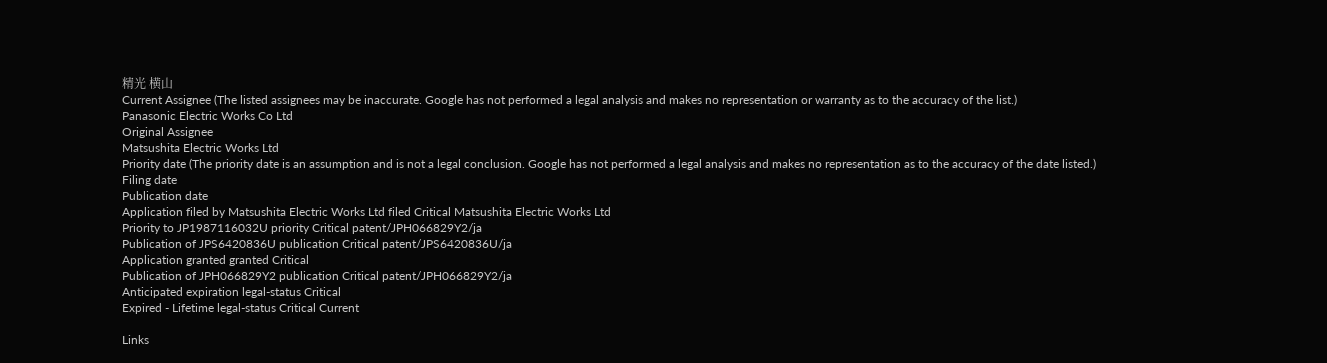精光 横山
Current Assignee (The listed assignees may be inaccurate. Google has not performed a legal analysis and makes no representation or warranty as to the accuracy of the list.)
Panasonic Electric Works Co Ltd
Original Assignee
Matsushita Electric Works Ltd
Priority date (The priority date is an assumption and is not a legal conclusion. Google has not performed a legal analysis and makes no representation as to the accuracy of the date listed.)
Filing date
Publication date
Application filed by Matsushita Electric Works Ltd filed Critical Matsushita Electric Works Ltd
Priority to JP1987116032U priority Critical patent/JPH066829Y2/ja
Publication of JPS6420836U publication Critical patent/JPS6420836U/ja
Application granted granted Critical
Publication of JPH066829Y2 publication Critical patent/JPH066829Y2/ja
Anticipated expiration legal-status Critical
Expired - Lifetime legal-status Critical Current

Links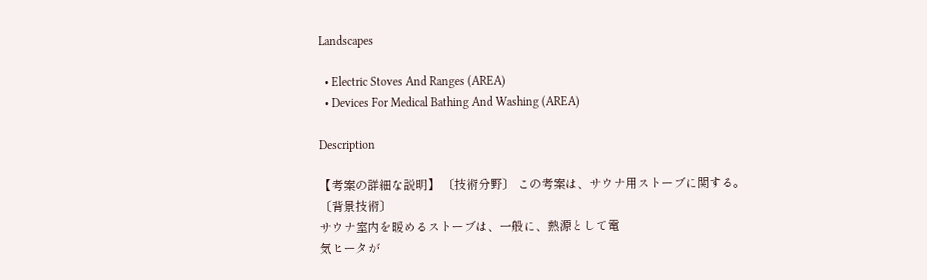Landscapes

  • Electric Stoves And Ranges (AREA)
  • Devices For Medical Bathing And Washing (AREA)

Description

【考案の詳細な説明】 〔技術分野〕 この考案は、サウナ用ストーブに関する。
〔背景技術〕
サウナ室内を暖めるストーブは、一般に、熱源として電
気ヒータが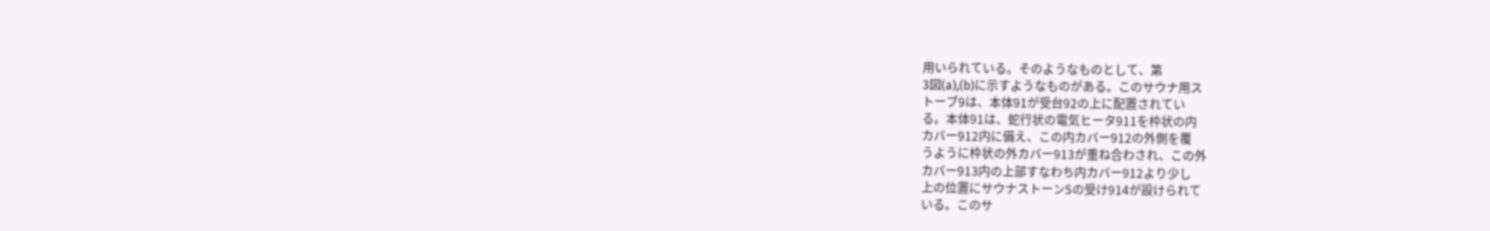用いられている。そのようなものとして、第
3図(a),(b)に示すようなものがある。このサウナ用ス
トーブ9は、本体91が受台92の上に配置されてい
る。本体91は、蛇行状の電気ヒータ911を枠状の内
カバー912内に備え、この内カバー912の外側を覆
うように枠状の外カバー913が重ね合わされ、この外
カバー913内の上部すなわち内カバー912より少し
上の位置にサウナストーンSの受け914が設けられて
いる。このサ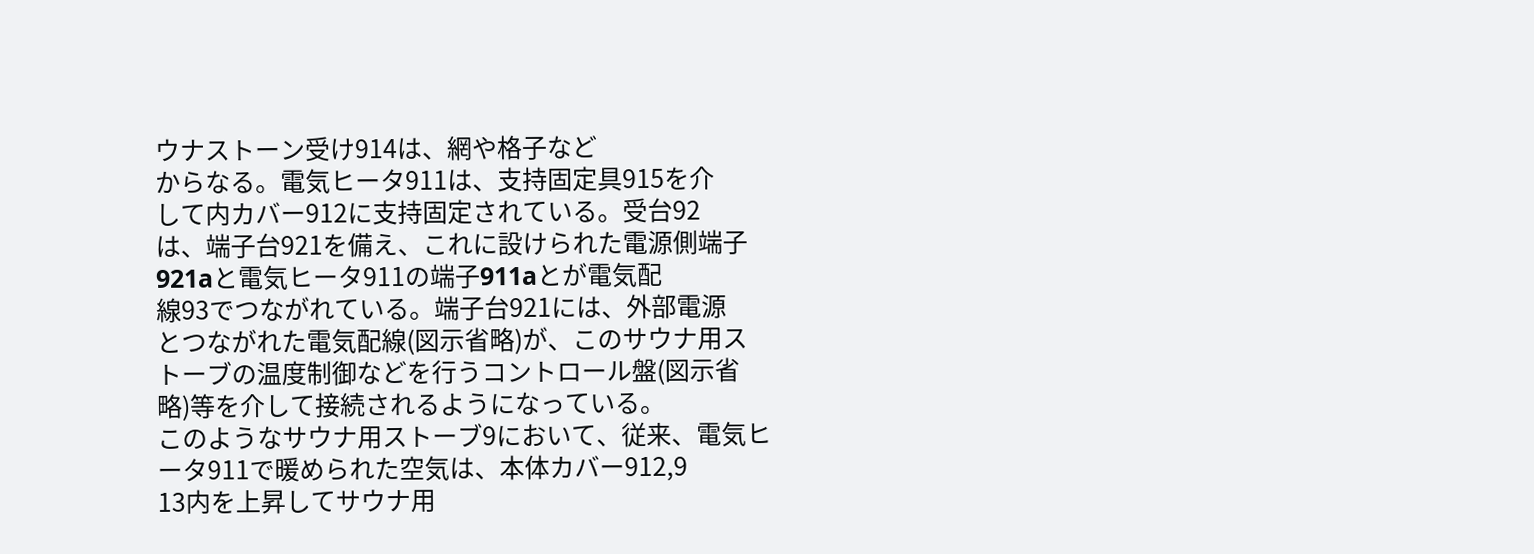ウナストーン受け914は、網や格子など
からなる。電気ヒータ911は、支持固定具915を介
して内カバー912に支持固定されている。受台92
は、端子台921を備え、これに設けられた電源側端子
921aと電気ヒータ911の端子911aとが電気配
線93でつながれている。端子台921には、外部電源
とつながれた電気配線(図示省略)が、このサウナ用ス
トーブの温度制御などを行うコントロール盤(図示省
略)等を介して接続されるようになっている。
このようなサウナ用ストーブ9において、従来、電気ヒ
ータ911で暖められた空気は、本体カバー912,9
13内を上昇してサウナ用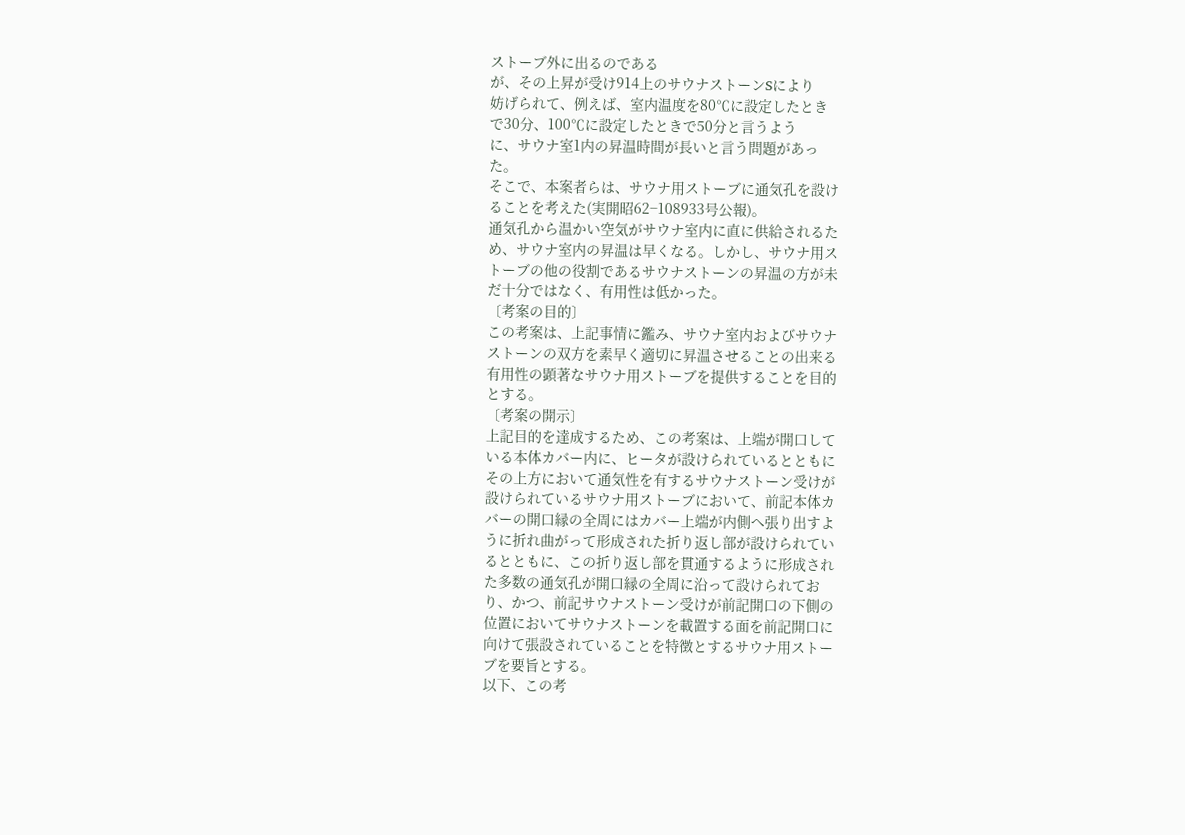ストーブ外に出るのである
が、その上昇が受け914上のサウナストーンSにより
妨げられて、例えば、室内温度を80℃に設定したとき
で30分、100℃に設定したときで50分と言うよう
に、サウナ室1内の昇温時間が長いと言う問題があっ
た。
そこで、本案者らは、サウナ用ストーブに通気孔を設け
ることを考えた(実開昭62−108933号公報)。
通気孔から温かい空気がサウナ室内に直に供給されるた
め、サウナ室内の昇温は早くなる。しかし、サウナ用ス
トーブの他の役割であるサウナストーンの昇温の方が未
だ十分ではなく、有用性は低かった。
〔考案の目的〕
この考案は、上記事情に鑑み、サウナ室内およびサウナ
ストーンの双方を素早く適切に昇温させることの出来る
有用性の顕著なサウナ用ストーブを提供することを目的
とする。
〔考案の開示〕
上記目的を達成するため、この考案は、上端が開口して
いる本体カバー内に、ヒータが設けられているとともに
その上方において通気性を有するサウナストーン受けが
設けられているサウナ用ストーブにおいて、前記本体カ
バーの開口縁の全周にはカバー上端が内側へ張り出すよ
うに折れ曲がって形成された折り返し部が設けられてい
るとともに、この折り返し部を貫通するように形成され
た多数の通気孔が開口縁の全周に沿って設けられてお
り、かつ、前記サウナストーン受けが前記開口の下側の
位置においてサウナストーンを載置する面を前記開口に
向けて張設されていることを特徴とするサウナ用ストー
ブを要旨とする。
以下、この考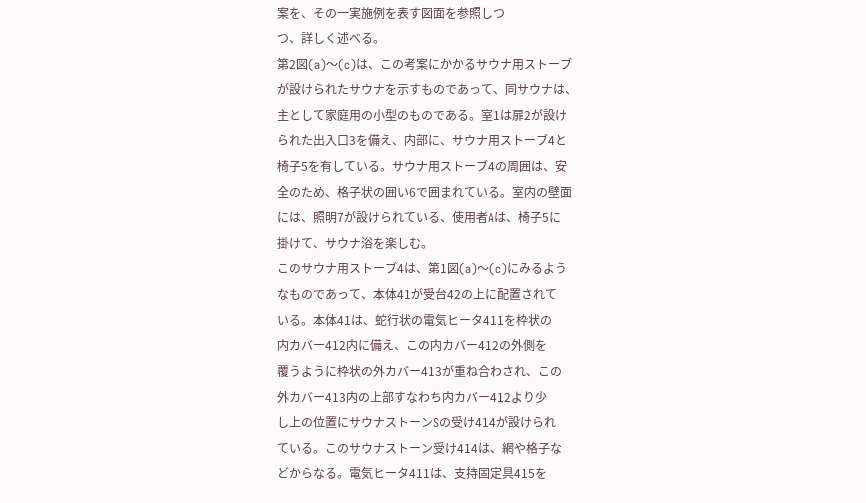案を、その一実施例を表す図面を参照しつ
つ、詳しく述べる。
第2図(a)〜(c)は、この考案にかかるサウナ用ストーブ
が設けられたサウナを示すものであって、同サウナは、
主として家庭用の小型のものである。室1は扉2が設け
られた出入口3を備え、内部に、サウナ用ストーブ4と
椅子5を有している。サウナ用ストーブ4の周囲は、安
全のため、格子状の囲い6で囲まれている。室内の壁面
には、照明7が設けられている、使用者Aは、椅子5に
掛けて、サウナ浴を楽しむ。
このサウナ用ストーブ4は、第1図(a)〜(c)にみるよう
なものであって、本体41が受台42の上に配置されて
いる。本体41は、蛇行状の電気ヒータ411を枠状の
内カバー412内に備え、この内カバー412の外側を
覆うように枠状の外カバー413が重ね合わされ、この
外カバー413内の上部すなわち内カバー412より少
し上の位置にサウナストーンSの受け414が設けられ
ている。このサウナストーン受け414は、網や格子な
どからなる。電気ヒータ411は、支持固定具415を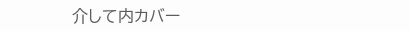介して内カバー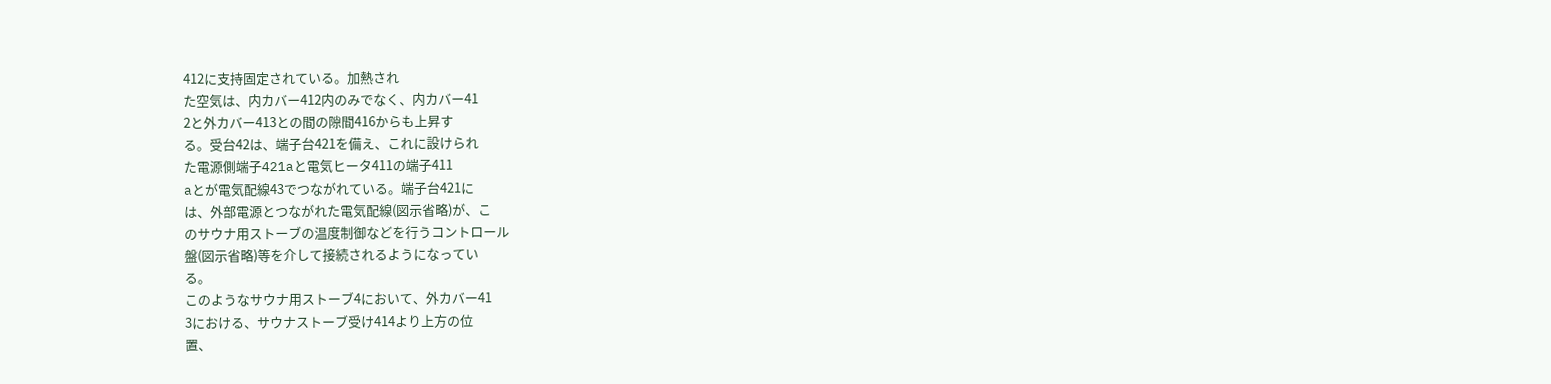412に支持固定されている。加熱され
た空気は、内カバー412内のみでなく、内カバー41
2と外カバー413との間の隙間416からも上昇す
る。受台42は、端子台421を備え、これに設けられ
た電源側端子421aと電気ヒータ411の端子411
aとが電気配線43でつながれている。端子台421に
は、外部電源とつながれた電気配線(図示省略)が、こ
のサウナ用ストーブの温度制御などを行うコントロール
盤(図示省略)等を介して接続されるようになってい
る。
このようなサウナ用ストーブ4において、外カバー41
3における、サウナストーブ受け414より上方の位
置、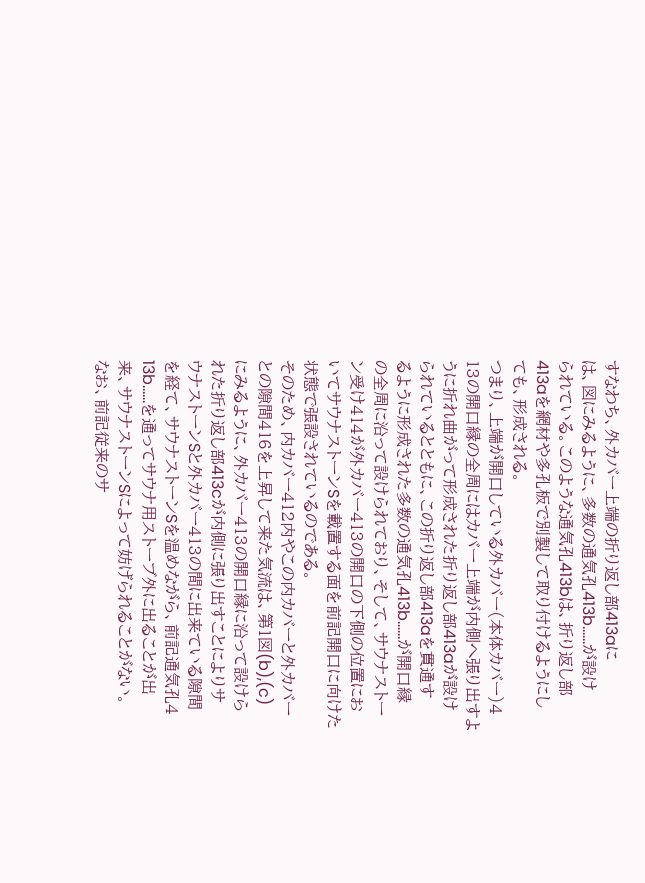すなわち、外カバー上端の折り返し部413aに
は、図にみるように、多数の通気孔413b……が設け
られている。このような通気孔413bは、折り返し部
413aを網材や多孔板で別製して取り付けるようにし
ても、形成される。
つまり、上端が開口している外カバー(本体カバー)4
13の開口縁の全周にはカバー上端が内側へ張り出すよ
うに折れ曲がって形成された折り返し部413aが設け
られているとともに、この折り返し部413aを貫通す
るように形成された多数の通気孔413b……が開口縁
の全周に沿って設けられており、そして、サウナストー
ン受け414が外カバー413の開口の下側の位置にお
いてサウナストーンSを載置する面を前記開口に向けた
状態で張設されているのである。
そのため、内カバー412内やこの内カバーと外カバー
との隙間416を上昇して来た気流は、第1図(b),(c)
にみるように、外カバー413の開口縁に沿って設けら
れた折り返し部413cが内側に張り出すことによりサ
ウナストーンSと外カバー413の間に出来ている隙間
を経て、サウナストーンSを温めながら、前記通気孔4
13b……を通ってサウナ用ストーブ外に出ることが出
来、サウナストーンSによって妨げられることがない。
なお、前記従来のサ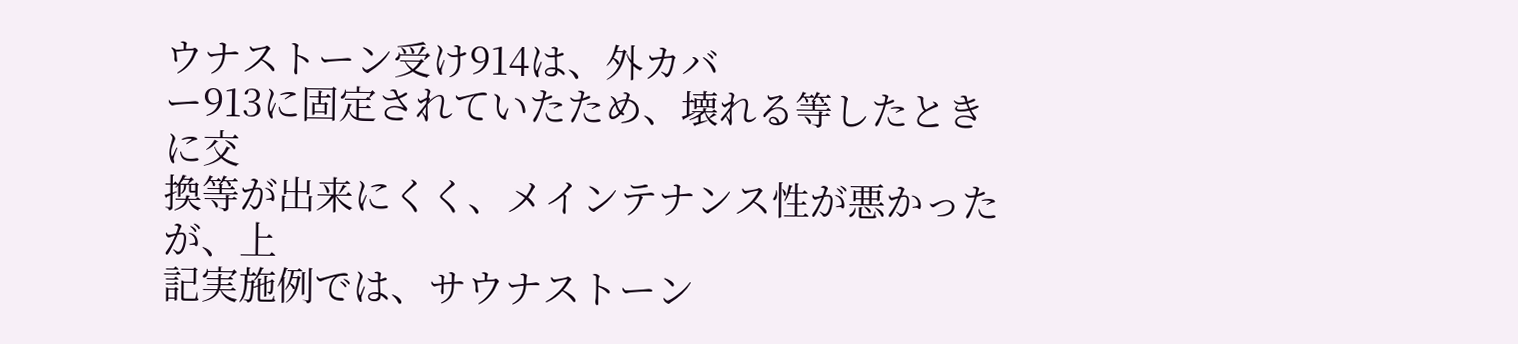ウナストーン受け914は、外カバ
ー913に固定されていたため、壊れる等したときに交
換等が出来にくく、メインテナンス性が悪かったが、上
記実施例では、サウナストーン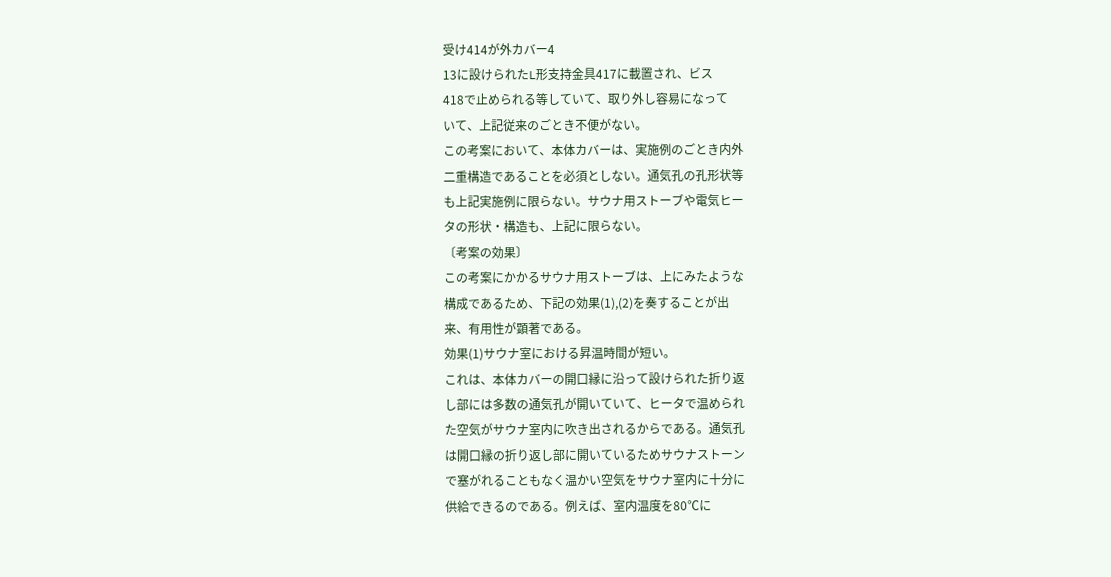受け414が外カバー4
13に設けられたL形支持金具417に載置され、ビス
418で止められる等していて、取り外し容易になって
いて、上記従来のごとき不便がない。
この考案において、本体カバーは、実施例のごとき内外
二重構造であることを必須としない。通気孔の孔形状等
も上記実施例に限らない。サウナ用ストーブや電気ヒー
タの形状・構造も、上記に限らない。
〔考案の効果〕
この考案にかかるサウナ用ストーブは、上にみたような
構成であるため、下記の効果(1),(2)を奏することが出
来、有用性が顕著である。
効果(1)サウナ室における昇温時間が短い。
これは、本体カバーの開口縁に沿って設けられた折り返
し部には多数の通気孔が開いていて、ヒータで温められ
た空気がサウナ室内に吹き出されるからである。通気孔
は開口縁の折り返し部に開いているためサウナストーン
で塞がれることもなく温かい空気をサウナ室内に十分に
供給できるのである。例えば、室内温度を80℃に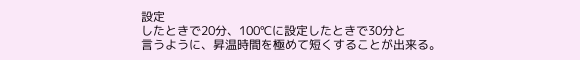設定
したときで20分、100℃に設定したときで30分と
言うように、昇温時間を極めて短くすることが出来る。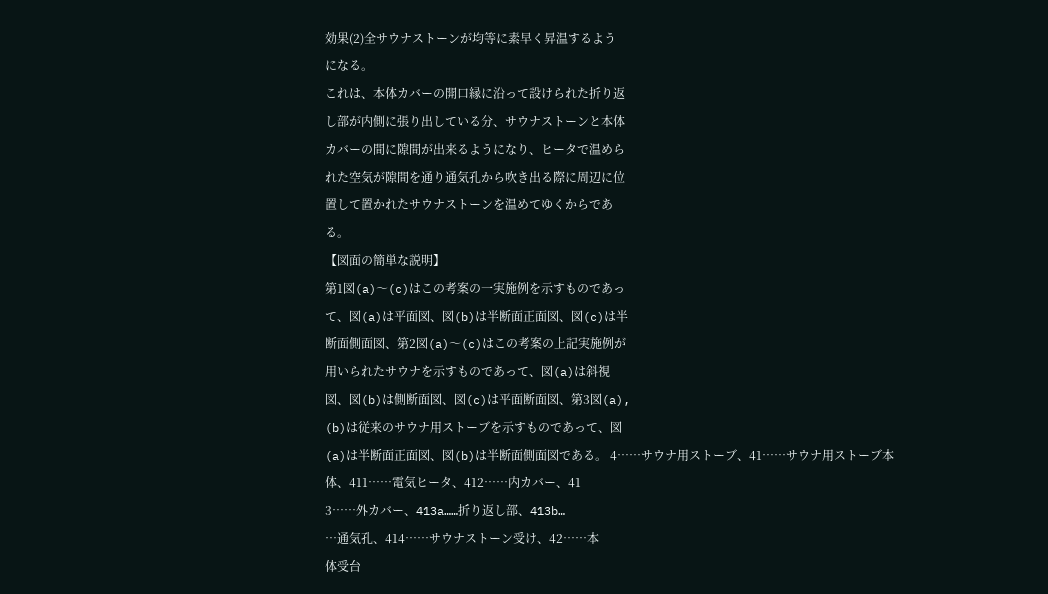効果(2)全サウナストーンが均等に素早く昇温するよう
になる。
これは、本体カバーの開口縁に沿って設けられた折り返
し部が内側に張り出している分、サウナストーンと本体
カバーの間に隙間が出来るようになり、ヒータで温めら
れた空気が隙間を通り通気孔から吹き出る際に周辺に位
置して置かれたサウナストーンを温めてゆくからであ
る。
【図面の簡単な説明】
第1図(a)〜(c)はこの考案の一実施例を示すものであっ
て、図(a)は平面図、図(b)は半断面正面図、図(c)は半
断面側面図、第2図(a)〜(c)はこの考案の上記実施例が
用いられたサウナを示すものであって、図(a)は斜視
図、図(b)は側断面図、図(c)は平面断面図、第3図(a),
(b)は従来のサウナ用ストーブを示すものであって、図
(a)は半断面正面図、図(b)は半断面側面図である。 4……サウナ用ストーブ、41……サウナ用ストーブ本
体、411……電気ヒータ、412……内カバー、41
3……外カバー、413a……折り返し部、413b…
…通気孔、414……サウナストーン受け、42……本
体受台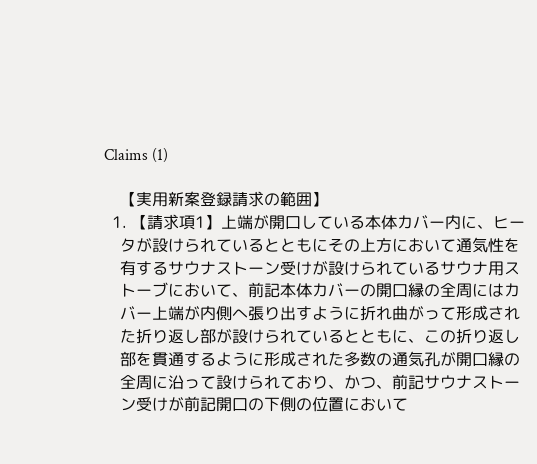Claims (1)

    【実用新案登録請求の範囲】
  1. 【請求項1】上端が開口している本体カバー内に、ヒー
    タが設けられているとともにその上方において通気性を
    有するサウナストーン受けが設けられているサウナ用ス
    トーブにおいて、前記本体カバーの開口縁の全周にはカ
    バー上端が内側へ張り出すように折れ曲がって形成され
    た折り返し部が設けられているとともに、この折り返し
    部を貫通するように形成された多数の通気孔が開口縁の
    全周に沿って設けられており、かつ、前記サウナストー
    ン受けが前記開口の下側の位置において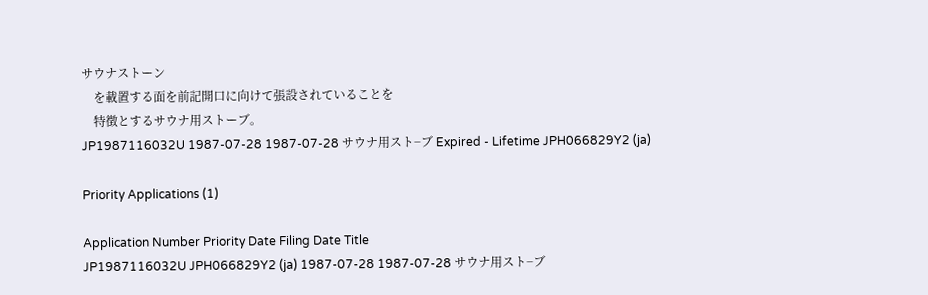サウナストーン
    を載置する面を前記開口に向けて張設されていることを
    特徴とするサウナ用ストーブ。
JP1987116032U 1987-07-28 1987-07-28 サウナ用スト−ブ Expired - Lifetime JPH066829Y2 (ja)

Priority Applications (1)

Application Number Priority Date Filing Date Title
JP1987116032U JPH066829Y2 (ja) 1987-07-28 1987-07-28 サウナ用スト−ブ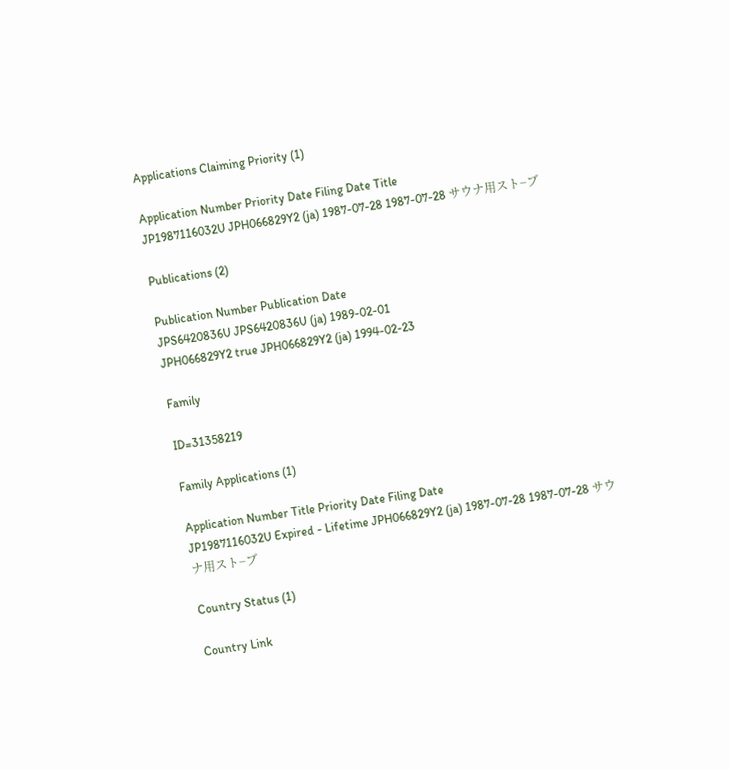Applications Claiming Priority (1)

Application Number Priority Date Filing Date Title
JP1987116032U JPH066829Y2 (ja) 1987-07-28 1987-07-28 サウナ用スト−ブ

Publications (2)

Publication Number Publication Date
JPS6420836U JPS6420836U (ja) 1989-02-01
JPH066829Y2 true JPH066829Y2 (ja) 1994-02-23

Family

ID=31358219

Family Applications (1)

Application Number Title Priority Date Filing Date
JP1987116032U Expired - Lifetime JPH066829Y2 (ja) 1987-07-28 1987-07-28 サウナ用スト−ブ

Country Status (1)

Country Link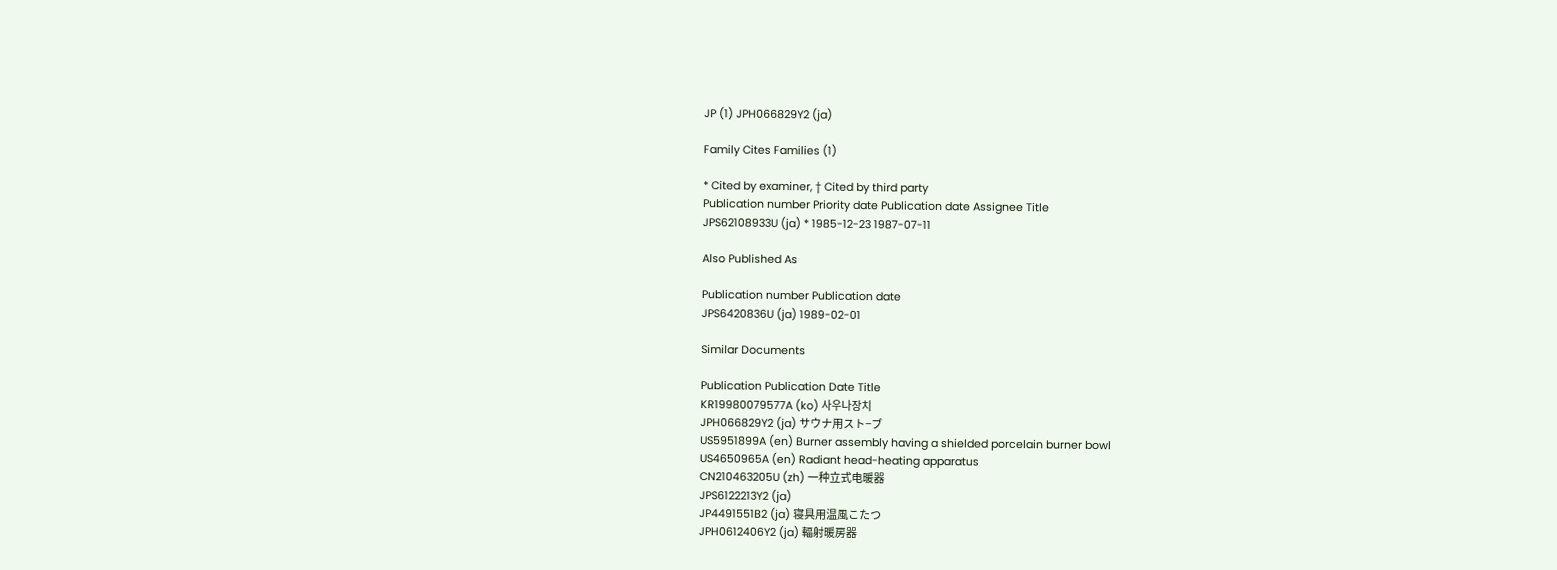JP (1) JPH066829Y2 (ja)

Family Cites Families (1)

* Cited by examiner, † Cited by third party
Publication number Priority date Publication date Assignee Title
JPS62108933U (ja) * 1985-12-23 1987-07-11

Also Published As

Publication number Publication date
JPS6420836U (ja) 1989-02-01

Similar Documents

Publication Publication Date Title
KR19980079577A (ko) 사우나장치
JPH066829Y2 (ja) サウナ用スト−ブ
US5951899A (en) Burner assembly having a shielded porcelain burner bowl
US4650965A (en) Radiant head-heating apparatus
CN210463205U (zh) 一种立式电暖器
JPS6122213Y2 (ja)
JP4491551B2 (ja) 寝具用温風こたつ
JPH0612406Y2 (ja) 輻射暖房器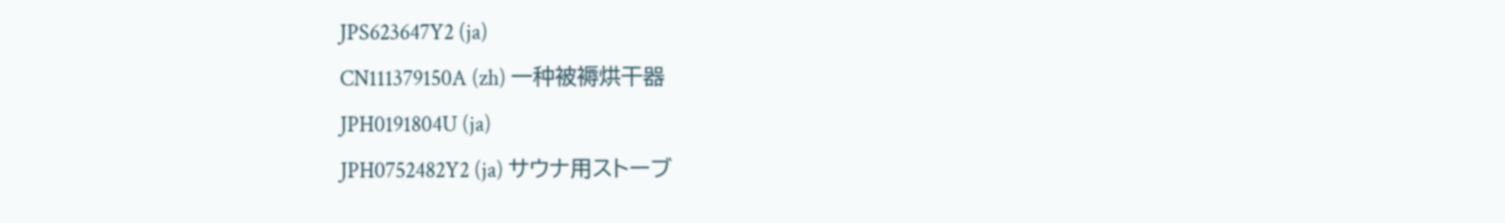JPS623647Y2 (ja)
CN111379150A (zh) 一种被褥烘干器
JPH0191804U (ja)
JPH0752482Y2 (ja) サウナ用ストーブ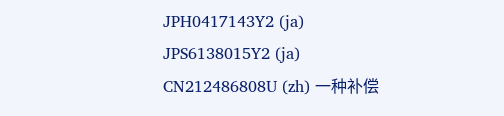JPH0417143Y2 (ja)
JPS6138015Y2 (ja)
CN212486808U (zh) 一种补偿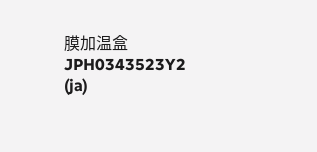膜加温盒
JPH0343523Y2 (ja)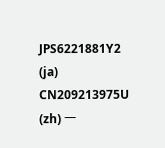JPS6221881Y2 (ja)
CN209213975U (zh) 一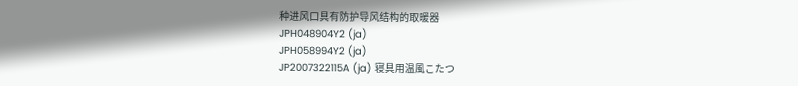种进风口具有防护导风结构的取暖器
JPH048904Y2 (ja)
JPH058994Y2 (ja)
JP2007322115A (ja) 寝具用温風こたつ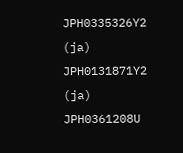JPH0335326Y2 (ja)
JPH0131871Y2 (ja)
JPH0361208U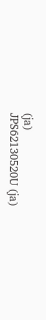(ja)
JPS62130520U (ja)